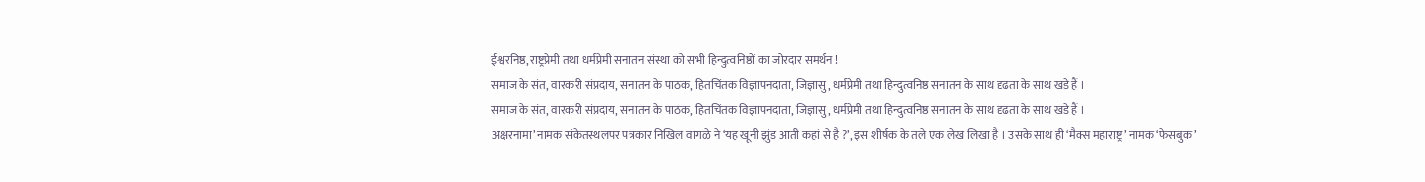ईश्वरनिष्ठ, राष्ट्रप्रेमी तथा धर्मप्रेमी सनातन संस्था को सभी हिन्दुत्वनिष्ठों का जोरदार समर्थन !
समाज के संत, वारकरी संप्रदाय, सनातन के पाठक, हितचिंतक विज्ञापनदाता, जिज्ञासु, धर्मप्रेमी तथा हिन्दुत्वनिष्ठ सनातन के साथ दृढता के साथ खडे हैं ।
समाज के संत, वारकरी संप्रदाय, सनातन के पाठक, हितचिंतक विज्ञापनदाता, जिज्ञासु, धर्मप्रेमी तथा हिन्दुत्वनिष्ठ सनातन के साथ दृढता के साथ खडे हैं ।
अक्षरनामा’ नामक संकेतस्थलपर पत्रकार निखिल वागळे ने ‘यह खूनी झुंड आती कहां से है ?’, इस शीर्षक के तले एक लेख लिखा है । उसके साथ ही ‘मैक्स महाराष्ट्र’ नामक ‘फेसबुक’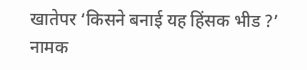खातेपर ‘किसने बनाई यह हिंसक भीड ?’ नामक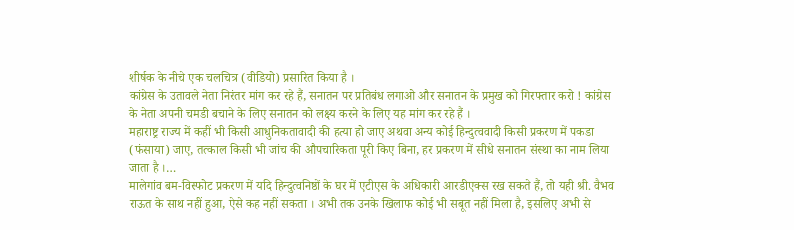शीर्षक के नीचे एक चलचित्र (वीडियो) प्रसारित किया है ।
कांग्रेस के उतावले नेता निरंतर मांग कर रहे हैं, सनातन पर प्रतिबंध लगाओ और सनातन के प्रमुख को गिरफ्तार करो ! कांग्रेस के नेता अपनी चमडी बचाने के लिए सनातन को लक्ष्य करने के लिए यह मांग कर रहे हैं ।
महाराष्ट्र राज्य में कहीं भी किसी आधुनिकतावादी की हत्या हो जाए अथवा अन्य कोई हिन्दुत्ववादी किसी प्रकरण में पकडा (फंसाया) जाए, तत्काल किसी भी जांच की औपचारिकता पूरी किए बिना, हर प्रकरण में सीधे सनातन संस्था का नाम लिया जाता है ।…
मालेगांव बम-विस्फोट प्रकरण में यदि हिन्दुत्वनिष्ठों के घर में एटीएस के अधिकारी आरडीएक्स रख सकते हैं, तो यही श्री. वैभव राऊत के साथ नहीं हुआ, ऐसे कह नहीं सकता । अभी तक उनके खिलाफ कोई भी सबूत नहीं मिला है, इसलिए अभी से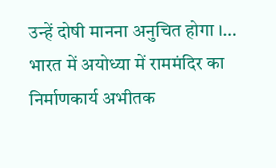उन्हें दोषी मानना अनुचित होगा ।…
भारत में अयोध्या में राममंदिर का निर्माणकार्य अभीतक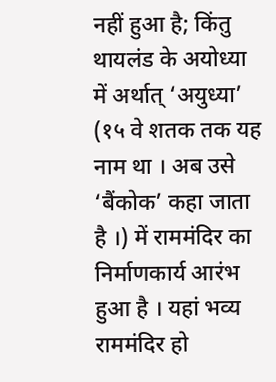नहीं हुआ है; किंतु थायलंड के अयोध्या में अर्थात् ‘अयुध्या’ (१५ वे शतक तक यह नाम था । अब उसे ‘बैंकोक’ कहा जाता है ।) में राममंदिर का निर्माणकार्य आरंभ हुआ है । यहां भव्य राममंदिर हो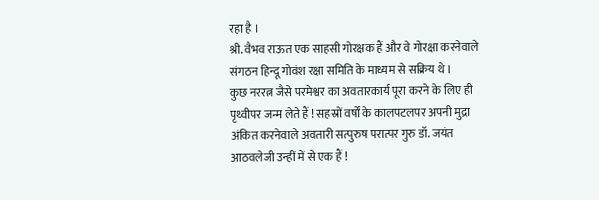रहा है ।
श्री. वैभव राऊत एक साहसी गोरक्षक हैं और वे गोरक्षा करनेवाले संगठन हिन्दू गोवंश रक्षा समिति के माध्यम से सक्रिय थे ।
कुछ नररत्न जैसे परमेश्वर का अवतारकार्य पूरा करने के लिए ही पृथ्वीपर जन्म लेते हैं ! सहस्रों वर्षों के कालपटलपर अपनी मुद्रा अंकित करनेवाले अवतारी सत्पुरुष परात्पर गुरु डॉ. जयंत आठवलेजी उन्हीं में से एक हैं !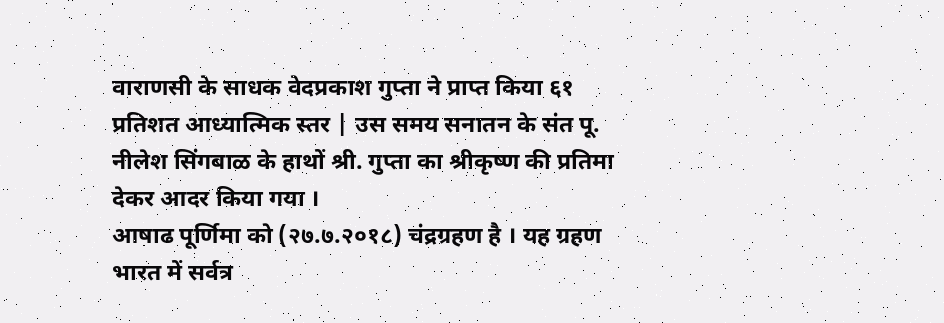वाराणसी के साधक वेदप्रकाश गुप्ता ने प्राप्त किया ६१ प्रतिशत आध्यात्मिक स्तर | उस समय सनातन के संत पू. नीलेश सिंगबाळ के हाथों श्री. गुप्ता का श्रीकृष्ण की प्रतिमा देकर आदर किया गया ।
आषाढ पूर्णिमा को (२७.७.२०१८) चंद्रग्रहण है । यह ग्रहण भारत में सर्वत्र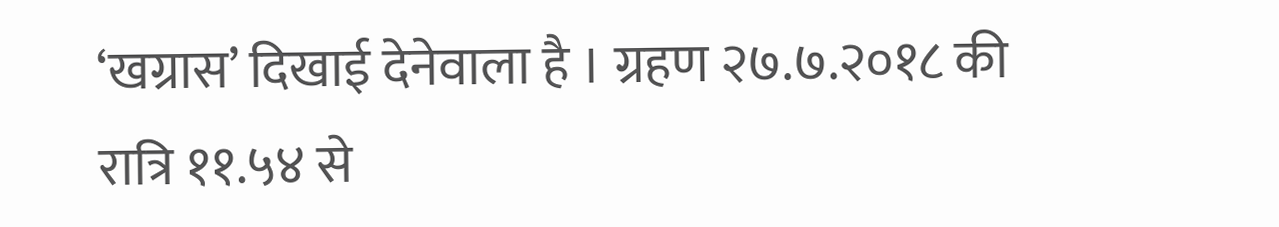‘खग्रास’ दिखाई देनेवाला है । ग्रहण २७.७.२०१८ की रात्रि ११.५४ से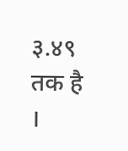३.४९ तक है ।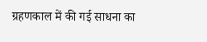ग्रहणकाल में की गई साधना का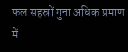फल सहस्रों गुना अधिक प्रमाण में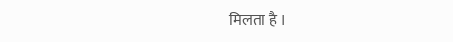मिलता है ।